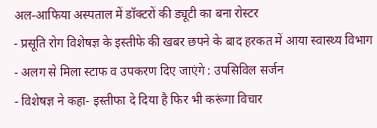अल-आफिया अस्पताल में डॉक्टरों की ड्यूटी का बना रोस्टर
- प्रसूति रोग विशेषज्ञ के इस्तीफे की खबर छपने के बाद हरकत में आया स्वास्थ्य विभाग
- अलग से मिला स्टाफ व उपकरण दिए जाएंगे : उपसिविल सर्जन
- विशेषज्ञ ने कहा- इस्तीफा दे दिया है फिर भी करूंगा विचार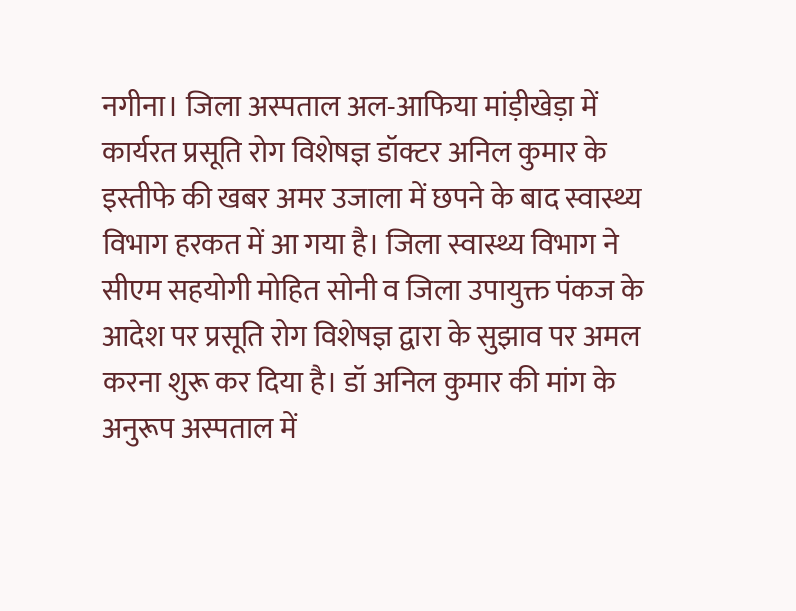नगीना। जिला अस्पताल अल-आफिया मांड़ीखेड़ा में कार्यरत प्रसूति रोग विशेषज्ञ डॉक्टर अनिल कुमार के इस्तीफे की खबर अमर उजाला में छपने के बाद स्वास्थ्य विभाग हरकत में आ गया है। जिला स्वास्थ्य विभाग ने सीएम सहयोगी मोहित सोनी व जिला उपायुक्त पंकज के आदेश पर प्रसूति रोग विशेषज्ञ द्वारा के सुझाव पर अमल करना शुरू कर दिया है। डॉ अनिल कुमार की मांग के अनुरूप अस्पताल में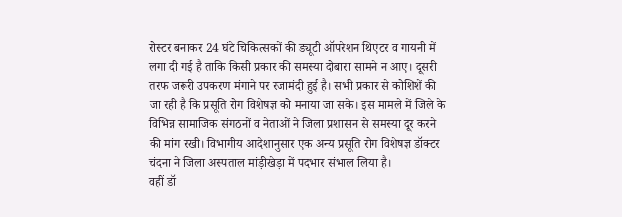रोस्टर बनाकर 24 घंटे चिकित्सकों की ड्यूटी ऑपरेशन थिएटर व गायनी में लगा दी गई है ताकि किसी प्रकार की समस्या दोबारा सामने न आए। दूसरी तरफ जरूरी उपकरण मंगाने पर रजामंदी हुई है। सभी प्रकार से कोशिशें की जा रही है कि प्रसूति रोग विशेषज्ञ को मनाया जा सके। इस मामले में जिले के विभिन्न सामाजिक संगठनों व नेताओं ने जिला प्रशासन से समस्या दूर करने की मांग रखी। विभागीय आदेशानुसार एक अन्य प्रसूति रोग विशेषज्ञ डॉक्टर चंदना ने जिला अस्पताल मांड़ीखेड़ा में पदभार संभाल लिया है।
वहीं डॉ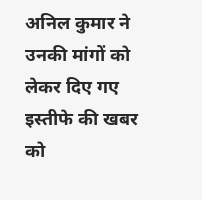अनिल कुमार ने उनकी मांगों को लेकर दिए गए इस्तीफे की खबर को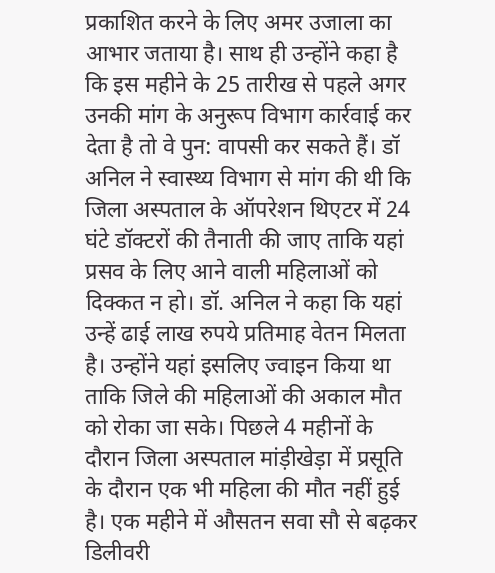प्रकाशित करने के लिए अमर उजाला का आभार जताया है। साथ ही उन्होंने कहा है कि इस महीने के 25 तारीख से पहले अगर उनकी मांग के अनुरूप विभाग कार्रवाई कर देता है तो वे पुन: वापसी कर सकते हैं। डॉ अनिल ने स्वास्थ्य विभाग से मांग की थी कि जिला अस्पताल के ऑपरेशन थिएटर में 24 घंटे डॉक्टरों की तैनाती की जाए ताकि यहां प्रसव के लिए आने वाली महिलाओं को दिक्कत न हो। डॉ. अनिल ने कहा कि यहां उन्हें ढाई लाख रुपये प्रतिमाह वेतन मिलता है। उन्होंने यहां इसलिए ज्वाइन किया था ताकि जिले की महिलाओं की अकाल मौत को रोका जा सके। पिछले 4 महीनों के दौरान जिला अस्पताल मांड़ीखेड़ा में प्रसूति के दौरान एक भी महिला की मौत नहीं हुई है। एक महीने में औसतन सवा सौ से बढ़कर डिलीवरी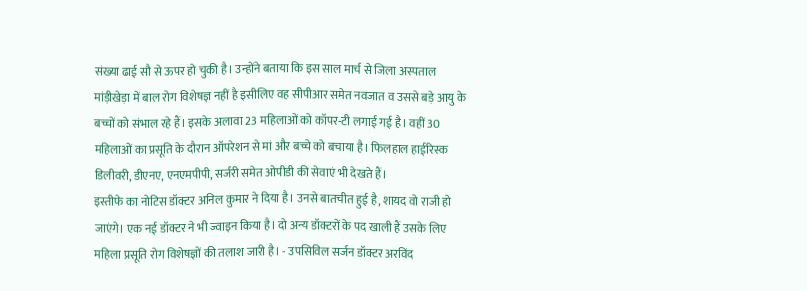संख्या ढाई सौ से ऊपर हो चुकी है। उन्होंने बताया कि इस साल मार्च से जिला अस्पताल मांड़ीखेड़ा में बाल रोग विशेषज्ञ नहीं है इसीलिए वह सीपीआर समेत नवजात व उससे बड़े आयु के बच्चों को संभाल रहे हैं। इसके अलावा 23 महिलाओं को कॉपर-टी लगाई गई है। वहीं 30 महिलाओं का प्रसूति के दौरान ऑपरेशन से मां और बच्चे को बचाया है। फिलहाल हाईरिस्क डिलीवरी, डीएनए, एनएमपीपी, सर्जरी समेत ओपीडी की सेवाएं भी देखते हैं।
इस्तीफे का नोटिस डॉक्टर अनिल कुमार ने दिया है। उनसे बातचीत हुई है, शायद वो राजी हो जाएंगे। एक नई डॉक्टर ने भी ज्वाइन किया है। दो अन्य डॉक्टरों के पद खाली हैं उसके लिए महिला प्रसूति रोग विशेषज्ञों की तलाश जारी है। - उपसिविल सर्जन डॉक्टर अरविंद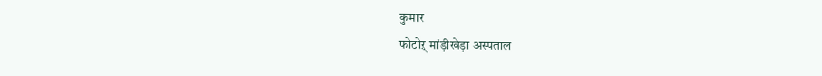कुमार
फोटोऱ् मांड़ीखेड़ा अस्पताल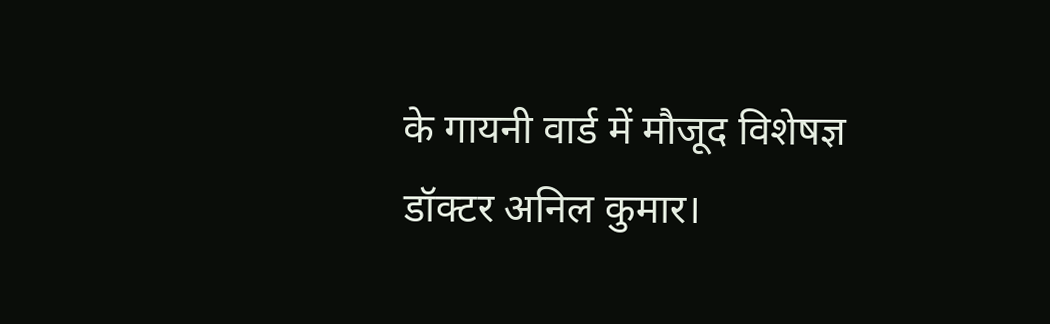के गायनी वार्ड में मौजूद विशेषज्ञ डॉक्टर अनिल कुमार।